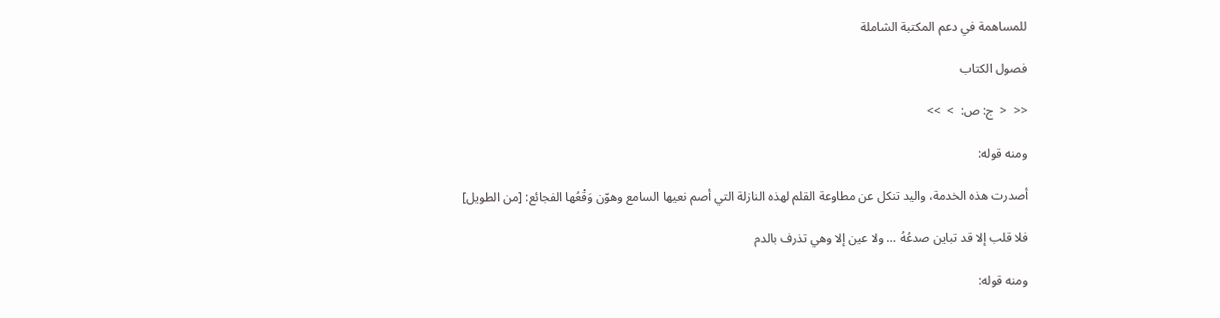للمساهمة في دعم المكتبة الشاملة

فصول الكتاب

<<  <  ج: ص:  >  >>

ومنه قوله:

أصدرت هذه الخدمة، واليد تنكل عن مطاوعة القلم لهذه النازلة التي أصم نعيها السامع وهوّن وَقْعُها الفجائع: [من الطويل]

فلا قلب إلا قد تباين صدعُهُ … ولا عين إلا وهي تذرف بالدم

ومنه قوله: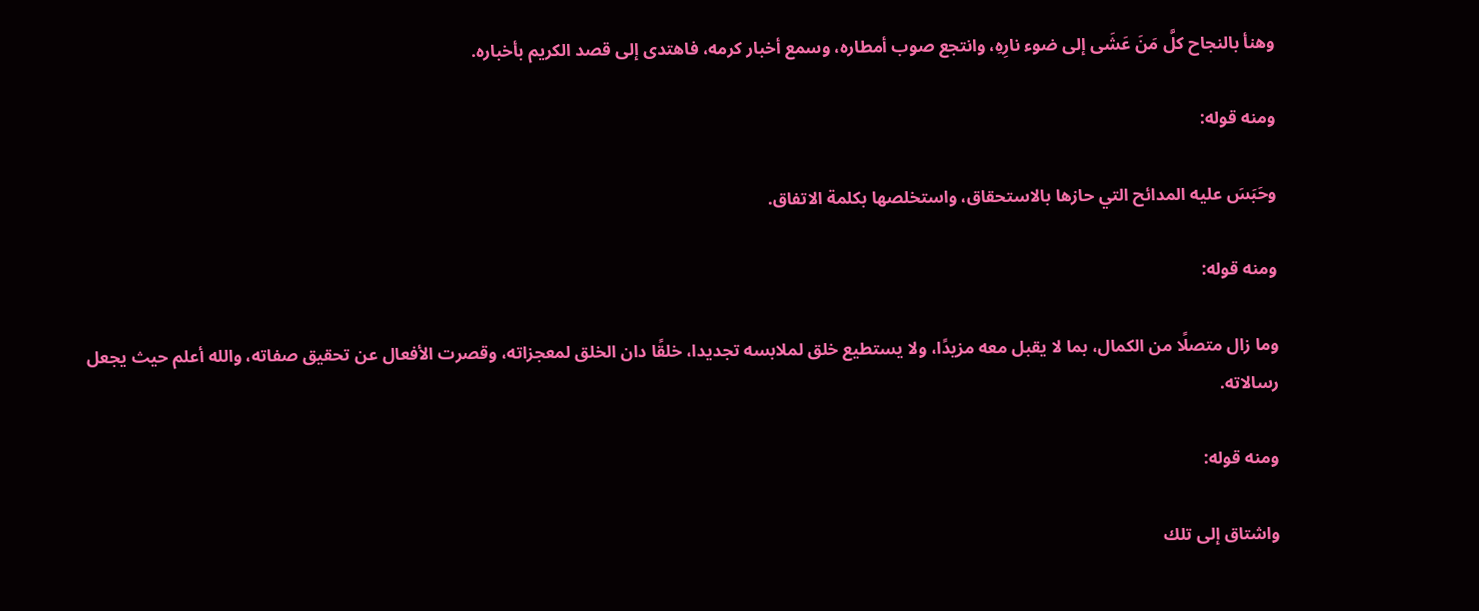وهنأ بالنجاح كلَّ مَنَ عَشَى إلى ضوء نارِهِ، وانتجع صوب أمطاره، وسمع أخبار كرمه، فاهتدى إلى قصد الكريم بأخباره.

ومنه قوله:

وحَبَسَ عليه المدائح التي حازها بالاستحقاق، واستخلصها بكلمة الاتفاق.

ومنه قوله:

وما زال متصلًا من الكمال، بما لا يقبل معه مزيدًا، ولا يستطيع خلق لملابسه تجديدا، خلقًا دان الخلق لمعجزاته، وقصرت الأفعال عن تحقيق صفاته، والله أعلم حيث يجعل رسالاته.

ومنه قوله:

واشتاق إلى تلك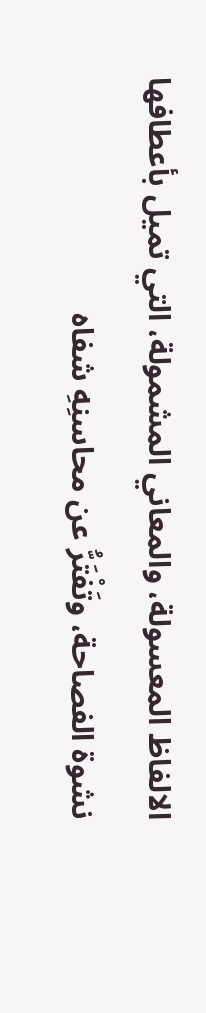الالفاظ المعسولة، والمعاني المشمولة، التي تميل بأعطافها نشوة الفصاحة، وتَفْتَرُّ عن محاسنِهِ شفاه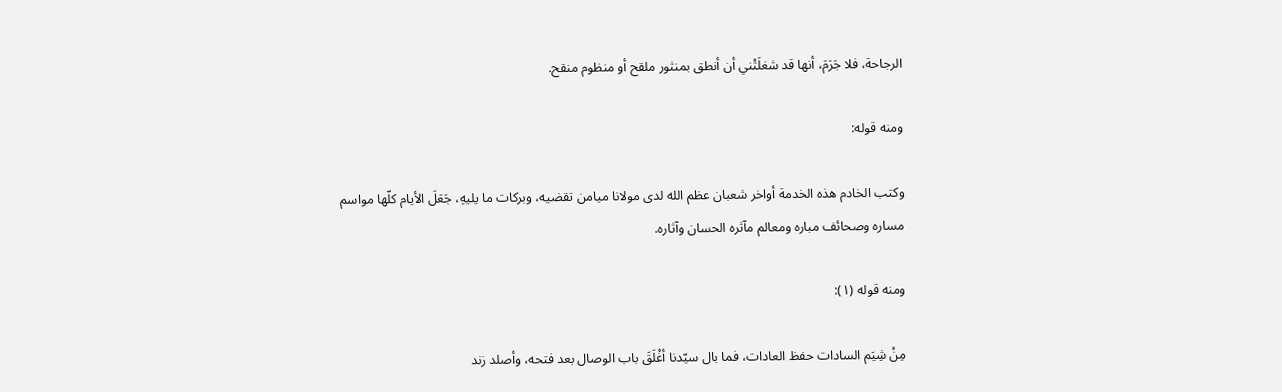الرجاحة، فلا جَرَمَ، أنها قد شغلَتْني أن أنطق بمنثور ملقح أو منظوم منقح.

ومنه قوله:

وكتب الخادم هذه الخدمة أواخر شعبان عظم الله لدى مولانا ميامن تقضيه، وبركات ما يليهِ، جَعَلَ الأيام كلّها مواسم مساره وصحائف مباره ومعالم مآثره الحسان وآثاره.

ومنه قوله (١):

مِنْ شِيَم السادات حفظ العادات، فما بال سيّدنا أغْلَقَ باب الوصال بعد فتحه، وأصلد زند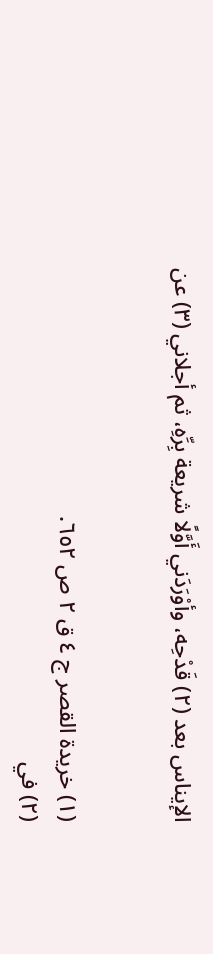الإيناس بعد (٢) قَدْحِه، وأوْرَدَني أَوَّلًا شريعة بِرِّهِ، ثم أجلاني (٣) عن


(١) خريدة القصر ج ٤ ق ٢ ص ٦٥٢.
(٢) في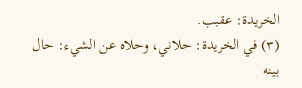الخريدة: عقبب.
(٣) في الخريدة: حلاني، وحلاه عن الشيء: حال بينه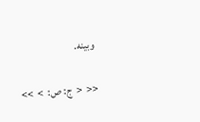وبينه.

<<  <  ج: ص:  >  >>